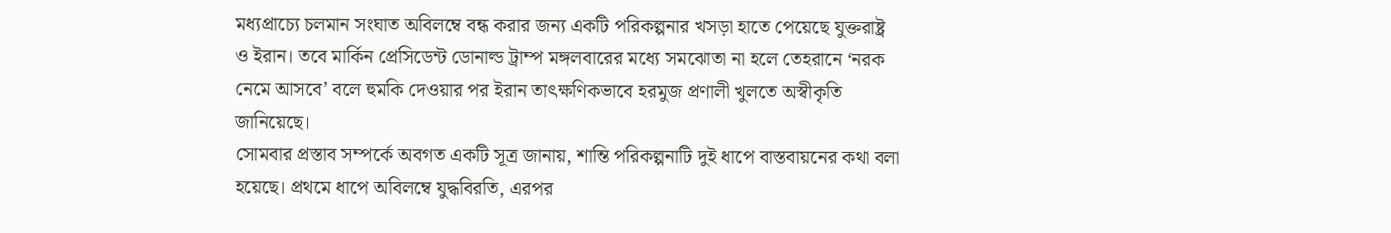মধ্যপ্রাচ্যে চলমান সংঘাত অবিলম্বে বন্ধ করার জন্য একটি পরিকল্পনার খসড়া হাতে পেয়েছে যুক্তরাষ্ট্র ও ইরান। তবে মার্কিন প্রেসিডেন্ট ডোনাল্ড ট্রাম্প মঙ্গলবারের মধ্যে সমঝোতা না হলে তেহরানে ‘নরক নেমে আসবে’ বলে হুমকি দেওয়ার পর ইরান তাৎক্ষণিকভাবে হরমুজ প্রণালী খুলতে অস্বীকৃতি জানিয়েছে।
সোমবার প্রস্তাব সম্পর্কে অবগত একটি সূত্র জানায়, শান্তি পরিকল্পনাটি দুই ধাপে বাস্তবায়নের কথা বলা হয়েছে। প্রথমে ধাপে অবিলম্বে যুদ্ধবিরতি, এরপর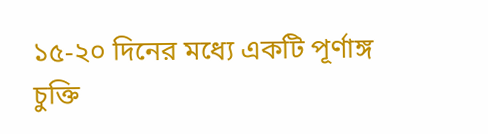১৫-২০ দিনের মধ্যে একটি পূর্ণাঙ্গ চুক্তি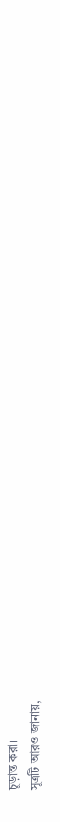চূড়ান্ত করা।
সূত্রটি আরও জানায়,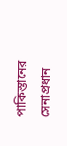পাকিস্তানের সেনাপ্রধান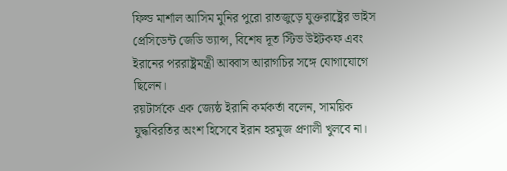ফিল্ড মার্শাল আসিম মুনির পুরো রাতজুড়ে যুক্তরাষ্ট্রের ভাইস প্রেসিডেন্ট জেডি ভ্যান্স, বিশেষ দূত স্টিভ উইটকফ এবং ইরানের পররাষ্ট্রমন্ত্রী আব্বাস আরাগচির সঙ্গে যোগাযোগে ছিলেন।
রয়টার্সকে এক জ্যেষ্ঠ ইরানি কর্মকর্তা বলেন, সাময়িক যুদ্ধবিরতির অংশ হিসেবে ইরান হরমুজ প্রণালী খুলবে না।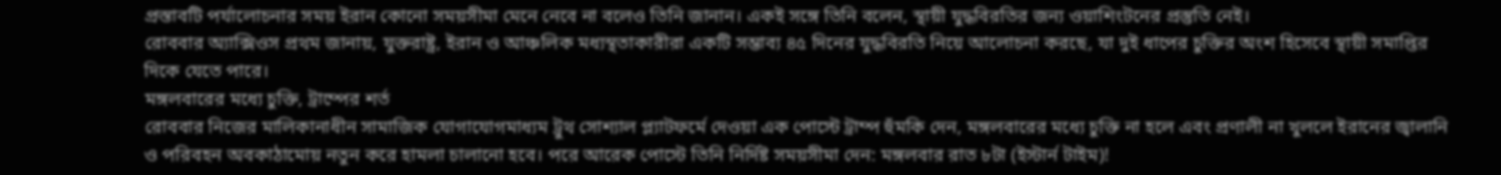প্রস্তাবটি পর্যালোচনার সময় ইরান কোনো সময়সীমা মেনে নেবে না বলেও তিনি জানান। একই সঙ্গে তিনি বলেন, স্থায়ী যুদ্ধবিরতির জন্য ওয়াশিংটনের প্রস্তুতি নেই।
রোববার অ্যাক্সিওস প্রথম জানায়, যুক্তরাষ্ট্র, ইরান ও আঞ্চলিক মধ্যস্থতাকারীরা একটি সম্ভাব্য ৪৫ দিনের যুদ্ধবিরতি নিয়ে আলোচনা করছে, যা দুই ধাপের চুক্তির অংশ হিসেবে স্থায়ী সমাপ্তির দিকে যেতে পারে।
মঙ্গলবারের মধ্যে চুক্তি, ট্রাম্পের শর্ত
রোববার নিজের মালিকানাধীন সামাজিক যোগাযোগমাধ্যম ট্রুথ সোশ্যাল প্ল্যাটফর্মে দেওয়া এক পোস্টে ট্রাম্প হুঁমকি দেন, মঙ্গলবারের মধ্যে চুক্তি না হলে এবং প্রণালী না খুললে ইরানের জ্বালানি ও পরিবহন অবকাঠামোয় নতুন করে হামলা চালানো হবে। পরে আরেক পোস্টে তিনি নির্দিষ্ট সময়সীমা দেন: মঙ্গলবার রাত ৮টা (ইস্টার্ন টাইম)!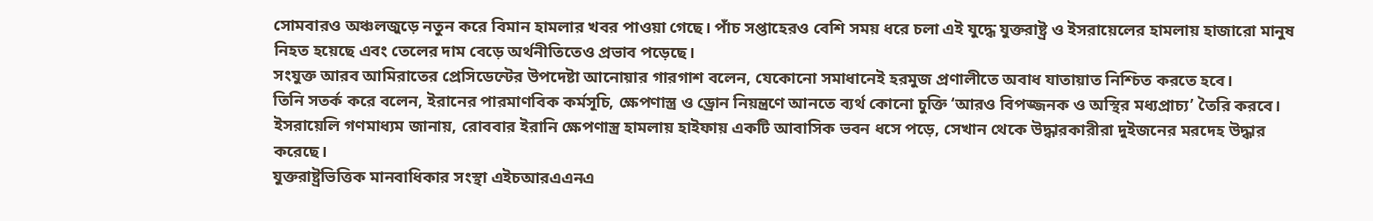সোমবারও অঞ্চলজুড়ে নতুন করে বিমান হামলার খবর পাওয়া গেছে। পাঁচ সপ্তাহেরও বেশি সময় ধরে চলা এই যুদ্ধে যুক্তরাষ্ট্র ও ইসরায়েলের হামলায় হাজারো মানুষ নিহত হয়েছে এবং তেলের দাম বেড়ে অর্থনীতিতেও প্রভাব পড়েছে।
সংযুক্ত আরব আমিরাতের প্রেসিডেন্টের উপদেষ্টা আনোয়ার গারগাশ বলেন, যেকোনো সমাধানেই হরমুজ প্রণালীতে অবাধ যাতায়াত নিশ্চিত করতে হবে।
তিনি সতর্ক করে বলেন, ইরানের পারমাণবিক কর্মসূচি, ক্ষেপণাস্ত্র ও ড্রোন নিয়ন্ত্রণে আনতে ব্যর্থ কোনো চুক্তি ‘আরও বিপজ্জনক ও অস্থির মধ্যপ্রাচ্য’ তৈরি করবে।
ইসরায়েলি গণমাধ্যম জানায়, রোববার ইরানি ক্ষেপণাস্ত্র হামলায় হাইফায় একটি আবাসিক ভবন ধসে পড়ে, সেখান থেকে উদ্ধারকারীরা দুইজনের মরদেহ উদ্ধার করেছে।
যুক্তরাষ্ট্রভিত্তিক মানবাধিকার সংস্থা এইচআরএএনএ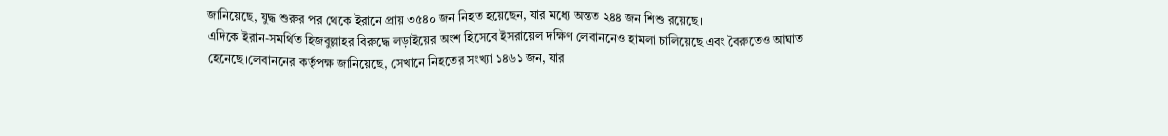জানিয়েছে, যুদ্ধ শুরুর পর থেকে ইরানে প্রায় ৩৫৪০ জন নিহত হয়েছেন, যার মধ্যে অন্তত ২৪৪ জন শিশু রয়েছে।
এদিকে ইরান-সমর্থিত হিজবুল্লাহর বিরুদ্ধে লড়াইয়ের অংশ হিসেবে ইসরায়েল দক্ষিণ লেবাননেও হামলা চালিয়েছে এবং বৈরুতেও আঘাত হেনেছে।লেবাননের কর্তৃপক্ষ জানিয়েছে, সেখানে নিহতের সংখ্যা ১৪৬১ জন, যার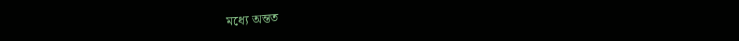মধ্যে অন্তত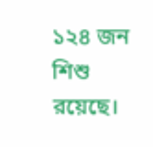১২৪ জন শিশু রয়েছে।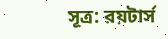সূত্র: রয়টার্স